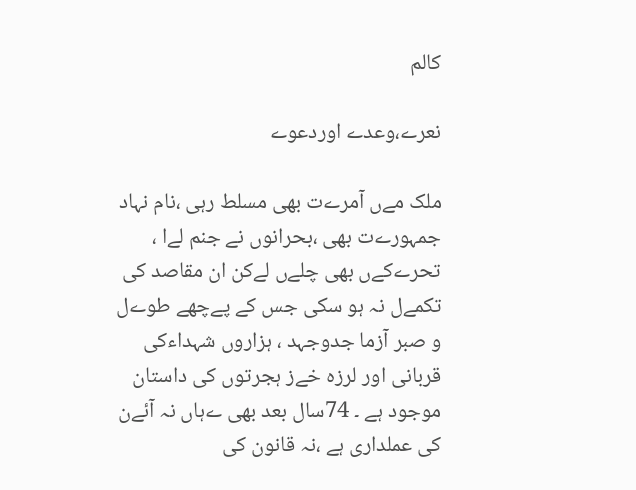کالم

نعرے،وعدے اوردعوے

ملک مےں آمرےت بھی مسلط رہی ،نام نہاد جمہورےت بھی ،بحرانوں نے جنم لےا ، تحرےکےں بھی چلےں لےکن ان مقاصد کی تکمےل نہ ہو سکی جس کے پےچھے طوےل و صبر آزما جدوجہد ، ہزاروں شہداءکی قربانی اور لرزہ خےز ہجرتوں کی داستان موجود ہے ۔ 74سال بعد بھی ےہاں نہ آئےن کی عملداری ہے ،نہ قانون کی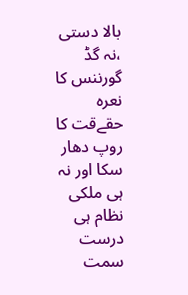بالا دستی ،نہ گڈ گورننس کا نعرہ حقےقت کا روپ دھار سکا اور نہ ہی ملکی نظام ہی درست سمت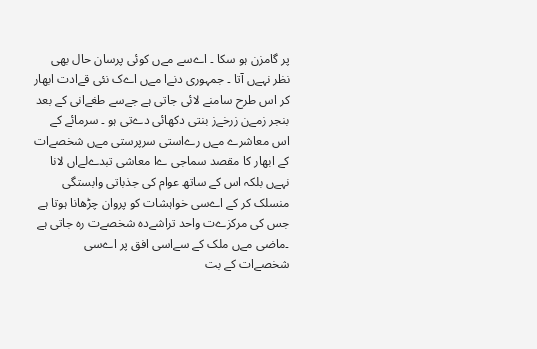پر گامزن ہو سکا ۔ اےسے مےں کوئی پرسان حال بھی نظر نہےں آتا ۔ جمہوری دنےا مےں اےک نئی قےادت ابھار کر اس طرح سامنے لائی جاتی ہے جےسے طغےانی کے بعد بنجر زمےن زرخےز بنتی دکھائی دےتی ہو ۔ سرمائے کے اس معاشرے مےں رےاستی سرپرستی مےں شخصےات کے ابھار کا مقصد سماجی ےا معاشی تبدےلےاں لانا نہےں بلکہ اس کے ساتھ عوام کی جذباتی وابستگی منسلک کر کے اےسی خواہشات کو پروان چڑھانا ہوتا ہے جس کی مرکزےت واحد تراشےدہ شخصےت رہ جاتی ہے ۔ماضی مےں ملک کے سےاسی افق پر اےسی شخصےات کے بت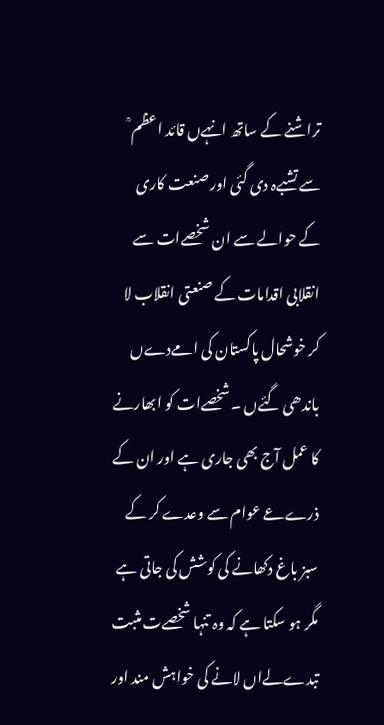تراشنے کے ساتھ انہےں قائد اعظم ؒ سے تشبےہ دی گئی اور صنعت کاری کے حوالے سے ان شخصےات سے انقلابی اقدامات کے صنعتی انقلاب لا کر خوشحال پاکستان کی امےدےں باندھی گئےں ۔شخصےات کو ابھارنے کا عمل آج بھی جاری ہے اور ان کے ذرےعے عوام سے وعدے کر کے سبز باغ دکھانے کی کوشش کی جاتی ہے مگر ہو سکتا ہے کہ وہ تنہا شخصےت مثبت تبدےلےاں لانے کی خواہش مند اور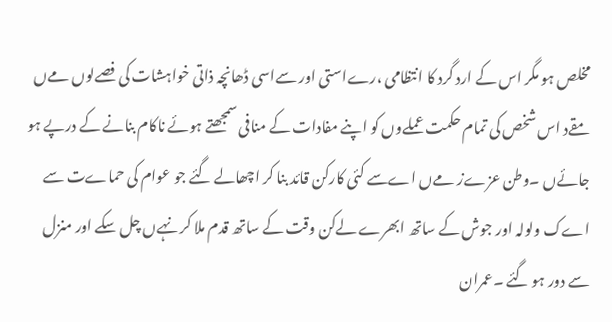مخلص ہو مگر اس کے ارد گرد کا انتظامی ،رےاستی اور سےاسی ڈھانچہ ذاتی خواہشات کی فصےلوں مےں مقےد اس شخص کی تمام حکمت عملےوں کو اپنے مفادات کے منافی سمجھتے ہوئے ناکام بنانے کے درپے ہو جائےں ۔وطن عزےز مےں اےسے کئی کارکن قائد بنا کر اچھالے گئے جو عوام کی حماےت سے اےک ولولہ اور جوش کے ساتھ ابھرے لےکن وقت کے ساتھ قدم ملا کر نہےں چل سکے اور منزل سے دور ہو گئے ۔عمران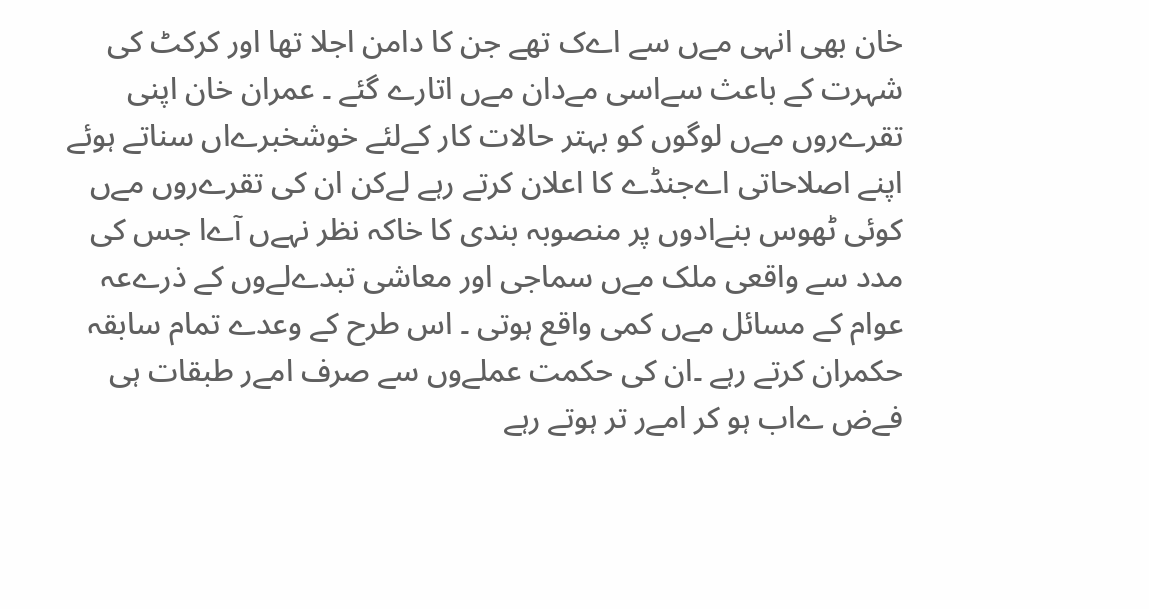خان بھی انہی مےں سے اےک تھے جن کا دامن اجلا تھا اور کرکٹ کی شہرت کے باعث سےاسی مےدان مےں اتارے گئے ۔ عمران خان اپنی تقرےروں مےں لوگوں کو بہتر حالات کار کےلئے خوشخبرےاں سناتے ہوئے اپنے اصلاحاتی اےجنڈے کا اعلان کرتے رہے لےکن ان کی تقرےروں مےں کوئی ٹھوس بنےادوں پر منصوبہ بندی کا خاکہ نظر نہےں آےا جس کی مدد سے واقعی ملک مےں سماجی اور معاشی تبدےلےوں کے ذرےعہ عوام کے مسائل مےں کمی واقع ہوتی ۔ اس طرح کے وعدے تمام سابقہ حکمران کرتے رہے ۔ان کی حکمت عملےوں سے صرف امےر طبقات ہی فےض ےاب ہو کر امےر تر ہوتے رہے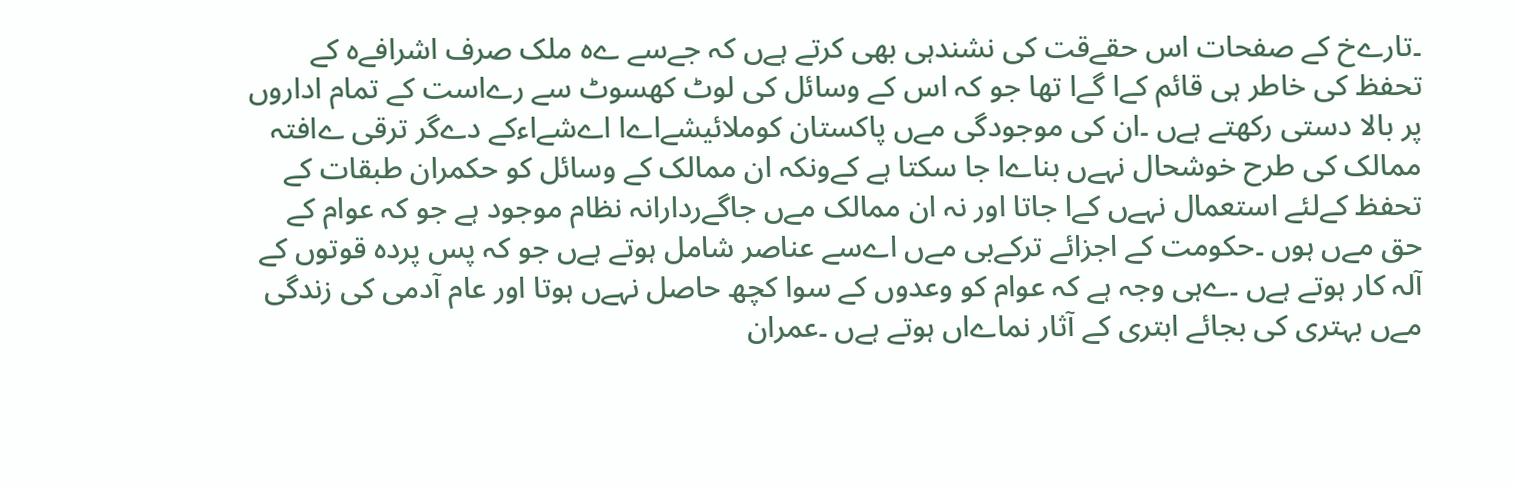۔تارےخ کے صفحات اس حقےقت کی نشندہی بھی کرتے ہےں کہ جےسے ےہ ملک صرف اشرافےہ کے تحفظ کی خاطر ہی قائم کےا گےا تھا جو کہ اس کے وسائل کی لوٹ کھسوٹ سے رےاست کے تمام اداروں پر بالا دستی رکھتے ہےں ۔ان کی موجودگی مےں پاکستان کوملائیشےاےا اےشےاءکے دےگر ترقی ےافتہ ممالک کی طرح خوشحال نہےں بناےا جا سکتا ہے کےونکہ ان ممالک کے وسائل کو حکمران طبقات کے تحفظ کےلئے استعمال نہےں کےا جاتا اور نہ ان ممالک مےں جاگےردارانہ نظام موجود ہے جو کہ عوام کے حق مےں ہوں ۔حکومت کے اجزائے ترکےبی مےں اےسے عناصر شامل ہوتے ہےں جو کہ پس پردہ قوتوں کے آلہ کار ہوتے ہےں ۔ےہی وجہ ہے کہ عوام کو وعدوں کے سوا کچھ حاصل نہےں ہوتا اور عام آدمی کی زندگی مےں بہتری کی بجائے ابتری کے آثار نماےاں ہوتے ہےں ۔عمران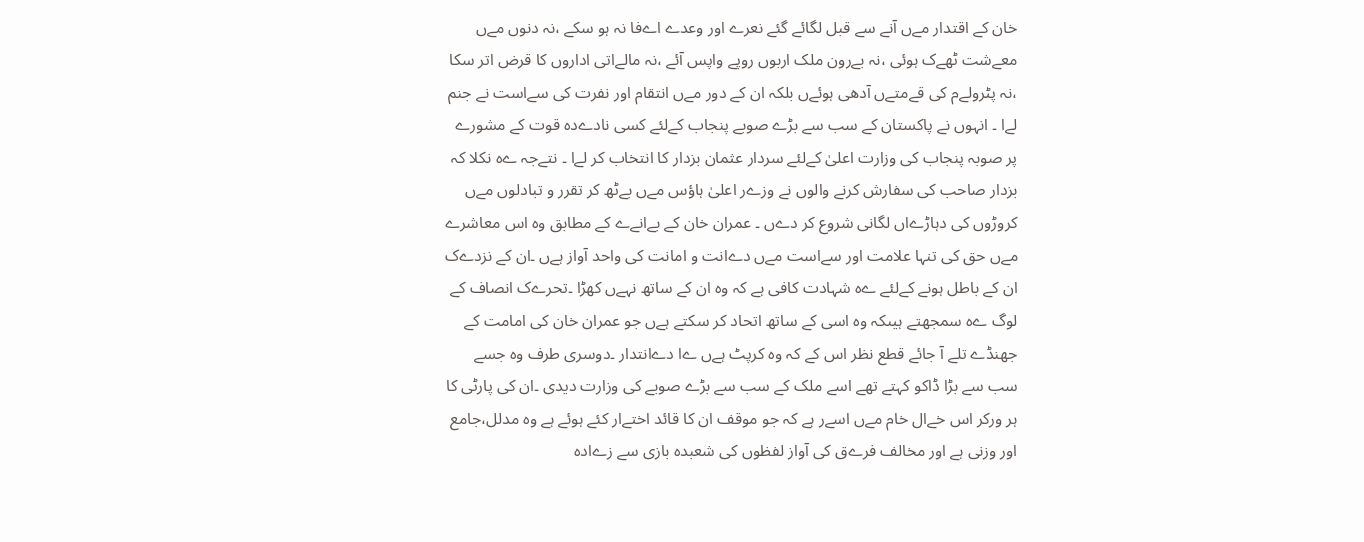خان کے اقتدار مےں آنے سے قبل لگائے گئے نعرے اور وعدے اےفا نہ ہو سکے ،نہ دنوں مےں معےشت ٹھےک ہوئی ،نہ بےرون ملک اربوں روپے واپس آئے ،نہ مالےاتی اداروں کا قرض اتر سکا ،نہ پٹرولےم کی قےمتےں آدھی ہوئےں بلکہ ان کے دور مےں انتقام اور نفرت کی سےاست نے جنم لےا ۔ انہوں نے پاکستان کے سب سے بڑے صوبے پنجاب کےلئے کسی نادےدہ قوت کے مشورے پر صوبہ پنجاب کی وزارت اعلیٰ کےلئے سردار عثمان بزدار کا انتخاب کر لےا ۔ نتےجہ ےہ نکلا کہ بزدار صاحب کی سفارش کرنے والوں نے وزےر اعلیٰ ہاؤس مےں بےٹھ کر تقرر و تبادلوں مےں کروڑوں کی دہاڑےاں لگانی شروع کر دےں ۔ عمران خان کے بےانےے کے مطابق وہ اس معاشرے مےں حق کی تنہا علامت اور سےاست مےں دےانت و امانت کی واحد آواز ہےں ۔ان کے نزدےک ان کے باطل ہونے کےلئے ےہ شہادت کافی ہے کہ وہ ان کے ساتھ نہےں کھڑا ۔تحرےک انصاف کے لوگ ےہ سمجھتے ہیںکہ وہ اسی کے ساتھ اتحاد کر سکتے ہےں جو عمران خان کی امامت کے جھنڈے تلے آ جائے قطع نظر اس کے کہ وہ کرپٹ ہےں ےا دےانتدار ۔دوسری طرف وہ جسے سب سے بڑا ڈاکو کہتے تھے اسے ملک کے سب سے بڑے صوبے کی وزارت دیدی ۔ان کی پارٹی کا ہر ورکر اس خےال خام مےں اسےر ہے کہ جو موقف ان کا قائد اختےار کئے ہوئے ہے وہ مدلل،جامع اور وزنی ہے اور مخالف فرےق کی آواز لفظوں کی شعبدہ بازی سے زےادہ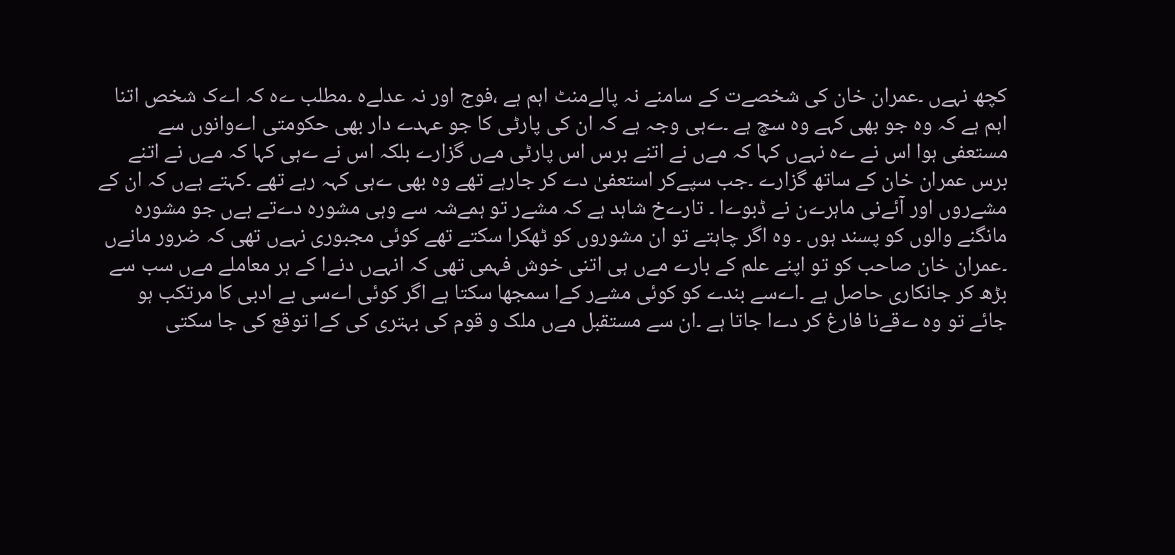کچھ نہےں ۔عمران خان کی شخصےت کے سامنے نہ پالےمنٹ اہم ہے ،فوج اور نہ عدلےہ ۔مطلب ےہ کہ اےک شخص اتنا اہم ہے کہ وہ جو بھی کہے وہ سچ ہے ۔ےہی وجہ ہے کہ ان کی پارٹی کا جو عہدے دار بھی حکومتی اےوانوں سے مستعفی ہوا اس نے ےہ نہےں کہا کہ مےں نے اتنے برس اس پارٹی مےں گزارے بلکہ اس نے ےہی کہا کہ مےں نے اتنے برس عمران خان کے ساتھ گزارے ۔جب سپےکر استعفیٰ دے کر جارہے تھے وہ بھی ےہی کہہ رہے تھے ۔کہتے ہےں کہ ان کے مشےروں اور آئےنی ماہرےن نے ڈبوےا ۔ تارےخ شاہد ہے کہ مشےر تو ہمےشہ سے وہی مشورہ دےتے ہےں جو مشورہ مانگنے والوں کو پسند ہوں ۔ وہ اگر چاہتے تو ان مشوروں کو ٹھکرا سکتے تھے کوئی مجبوری نہےں تھی کہ ضرور مانےں ۔عمران خان صاحب کو تو اپنے علم کے بارے مےں ہی اتنی خوش فہمی تھی کہ انہےں دنےا کے ہر معاملے مےں سب سے بڑھ کر جانکاری حاصل ہے ۔اےسے بندے کو کوئی مشےر کےا سمجھا سکتا ہے اگر کوئی اےسی بے ادبی کا مرتکب ہو جائے تو وہ ےقےنا فارغ کر دےا جاتا ہے ۔ان سے مستقبل مےں ملک و قوم کی بہتری کی کےا توقع کی جا سکتی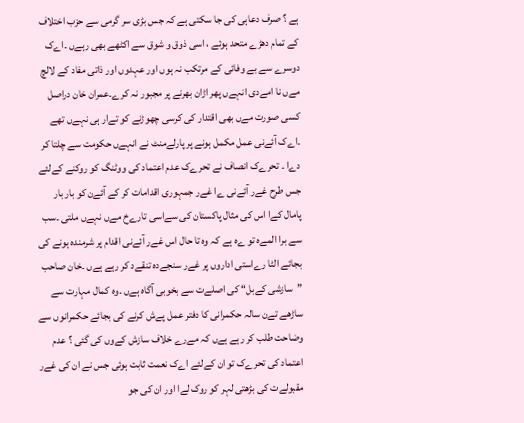ہے ؟ صرف دعاہی کی جا سکتی ہے کہ جس بڑی سر گرمی سے حزب اختلاف کے تمام دھڑے متحد ہوئے ، اسی ذوق و شوق سے اکٹھے بھی رہےں ۔اےک دوسرے سے بے وفائی کے مرتکب نہ ہوں اور عہدوں اور ذاتی مفاد کے لالچ مےں نا امےدی انہےں پھر اڑان بھرنے پر مجبور نہ کرے۔عمران خان دراصل کسی صورت مےں بھی اقتدار کی کرسی چھوڑنے کو تےار ہی نہےں تھے ۔اےک آئےنی عمل مکمل ہونے پر پارلےمنٹ نے انہےں حکومت سے چلتا کر دےا ۔ تحرےک انصاف نے تحرےک عدم اعتماد کی ووٹنگ کو روکنے کےلئے جس طرح غےر آئےنی ےا غےر جمہوری اقدامات کر کے آئےن کو بار بار پامال کےا اس کی مثال پاکستان کی سےاسی تارےخ مےں نہےں ملتی ۔سب سے برا المےہ تو ےہ ہے کہ وہ تا حال اس غےر آئےنی اقدام پر شرمندہ ہونے کی بجائے الٹا رےاستی اداروں پر غےر سنجےدہ تنقےد کر رہے ہےں ۔خان صاحب ”سازشی کےبل“ کی اصلےت سے بخوبی آگاہ ہےں ۔وہ کمال مہارت سے ساڑھے تےن سالہ حکمرانی کا دفتر عمل پےش کرنے کی بجائے حکمرانوں سے وضاحت طلب کر رہے ہےں کہ مےرے خلاف سازش کےوں کی گئی ؟ عدم اعتماد کی تحرےک تو ان کےلئے اےک نعمت ثابت ہوئی جس نے ان کی غےر مقبولےت کی بڑھتی لہر کو روک لےا اور ان کی جو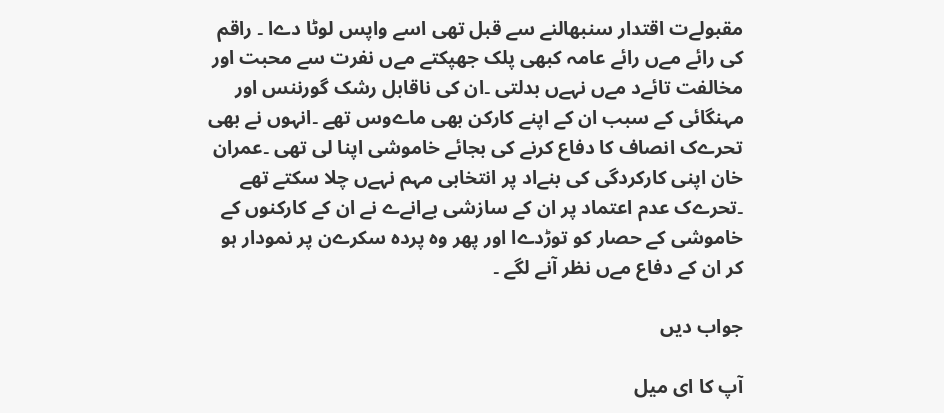مقبولےت اقتدار سنبھالنے سے قبل تھی اسے واپس لوٹا دےا ۔ راقم کی رائے مےں رائے عامہ کبھی پلک جھپکتے مےں نفرت سے محبت اور مخالفت تائےد مےں نہےں بدلتی ۔ان کی ناقابل رشک گورننس اور مہنگائی کے سبب ان کے اپنے کارکن بھی ماےوس تھے ۔انہوں نے بھی تحرےک انصاف کا دفاع کرنے کی بجائے خاموشی اپنا لی تھی ۔عمران خان اپنی کارکردگی کی بنےاد پر انتخابی مہم نہےں چلا سکتے تھے ۔تحرےک عدم اعتماد پر ان کے سازشی بےانےے نے ان کے کارکنوں کے خاموشی کے حصار کو توڑدےا اور پھر وہ پردہ سکرےن پر نمودار ہو کر ان کے دفاع مےں نظر آنے لگے ۔

جواب دیں

آپ کا ای میل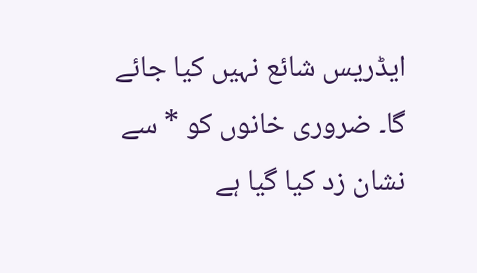ایڈریس شائع نہیں کیا جائے گا۔ ضروری خانوں کو * سے نشان زد کیا گیا ہے